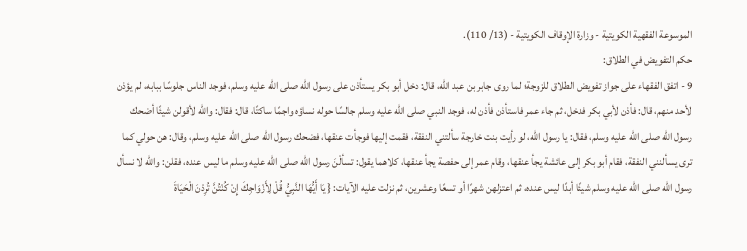الموسوعة الفقهية الكويتية - وزارة الإوقاف الكويتية - (13/ 110).
حكم التفويض في الطلاق:
9 - اتفق الفقهاء على جواز تفويض الطلاق للزوجة؛ لما روى جابر بن عبد الله، قال: دخل أبو بكر يستأذن على رسول الله صلى الله عليه وسلم، فوجد الناس جلوسًا ببابه، لم يؤذن لأحد منهم، قال: فأذن لأبي بكر فدخل، ثم جاء عمر فاستأذن فأذن له، فوجد النبي صلى الله عليه وسلم جالسًا حوله نساؤه واجمًا ساكتًا، قال: فقال: والله لأقولن شيئًا أضحك رسول الله صلى الله عليه وسلم، فقال: يا رسول الله، لو رأيت بنت خارجة سألتني النفقة، فقمت إليها فوجأت عنقها، فضحك رسول الله صلى الله عليه وسلم، وقال: هن حولي كما ترى يسألنني النفقة، فقام أبو بكر إلى عائشة يجأ عنقها، وقام عمر إلى حفصة يجأ عنقها، كلاهما يقول: تسألْنَ رسول الله صلى الله عليه وسلم ما ليس عنده، فقلن: والله لا نسأل رسول الله صلى الله عليه وسلم شيئًا أبدًا ليس عنده، ثم اعتزلهن شهرًا أو تسعًا وعشرين، ثم نزلت عليه الآيات: { يَا أَيُّهَا النَّبِيُّ قُلْ لِأَزْوَاجِكَ إِنْ كُنْتُنَّ تُرِدْنَ الْحَيَاةَ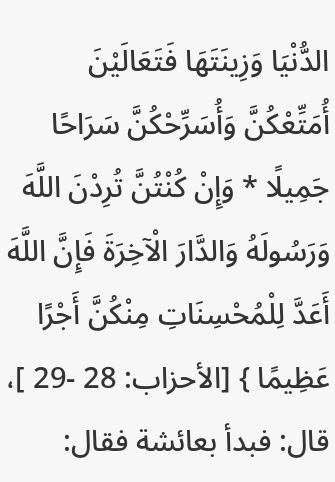الدُّنْيَا وَزِينَتَهَا فَتَعَالَيْنَ أُمَتِّعْكُنَّ وَأُسَرِّحْكُنَّ سَرَاحًا جَمِيلًا * وَإِنْ كُنْتُنَّ تُرِدْنَ اللَّهَ وَرَسُولَهُ وَالدَّارَ الْآخِرَةَ فَإِنَّ اللَّهَ أَعَدَّ لِلْمُحْسِنَاتِ مِنْكُنَّ أَجْرًا عَظِيمًا } [الأحزاب: 28 -29 ]، قال: فبدأ بعائشة فقال: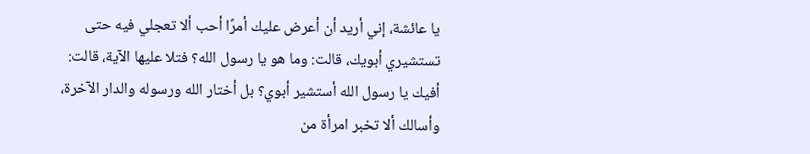يا عائشة، إني أريد أن أعرض عليك أمرًا أحب ألا تعجلي فيه حتى تستشيري أبويك، قالت: وما هو يا رسول الله؟ فتلا عليها الآية، قالت: أفيك يا رسول الله أستشير أبوي؟ بل أختار الله ورسوله والدار الآخرة، وأسالك ألا تخبر امرأة من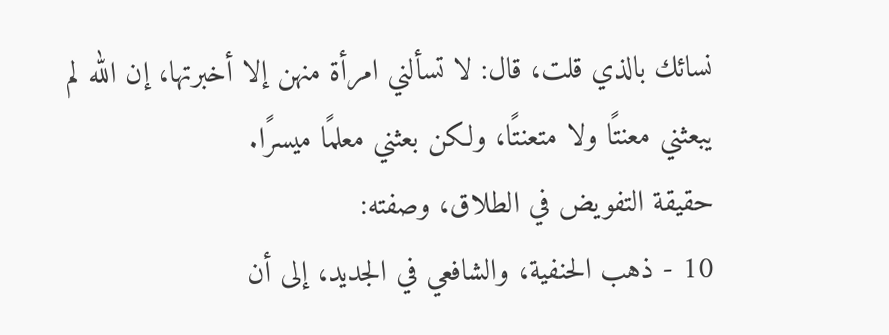نسائك بالذي قلت، قال: لا تسألني امرأة منهن إلا أخبرتها، إن الله لم يبعثني معنتًا ولا متعنتًا، ولكن بعثني معلمًا ميسرًا.
حقيقة التفويض في الطلاق، وصفته:
10 - ذهب الحنفية، والشافعي في الجديد، إلى أن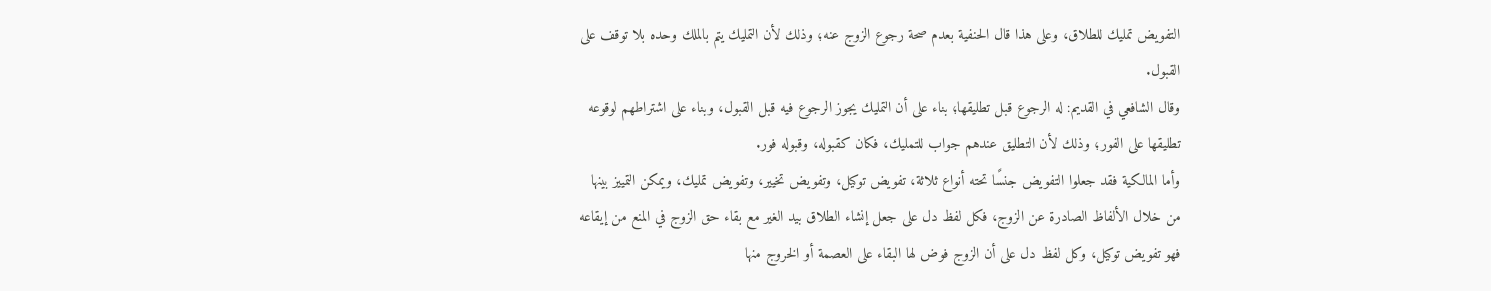التفويض تمليك للطلاق، وعلى هذا قال الحنفية بعدم صحة رجوع الزوج عنه؛ وذلك لأن التمليك يتم بالملك وحده بلا توقف على القبول.
وقال الشافعي في القديم: له الرجوع قبل تطليقها؛ بناء على أن التمليك يجوز الرجوع فيه قبل القبول، وبناء على اشتراطهم لوقوعه تطليقها على الفور؛ وذلك لأن التطليق عندهم جواب للتمليك، فكان كقبوله، وقبوله فور.
وأما المالكية فقد جعلوا التفويض جنسًا تحته أنواع ثلاثة، تفويض توكيل، وتفويض تخيير، وتفويض تمليك، ويمكن التمييز بينها من خلال الألفاظ الصادرة عن الزوج، فكل لفظ دل على جعل إنشاء الطلاق بيد الغير مع بقاء حق الزوج في المنع من إيقاعه فهو تفويض توكيل، وكل لفظ دل على أن الزوج فوض لها البقاء على العصمة أو الخروج منها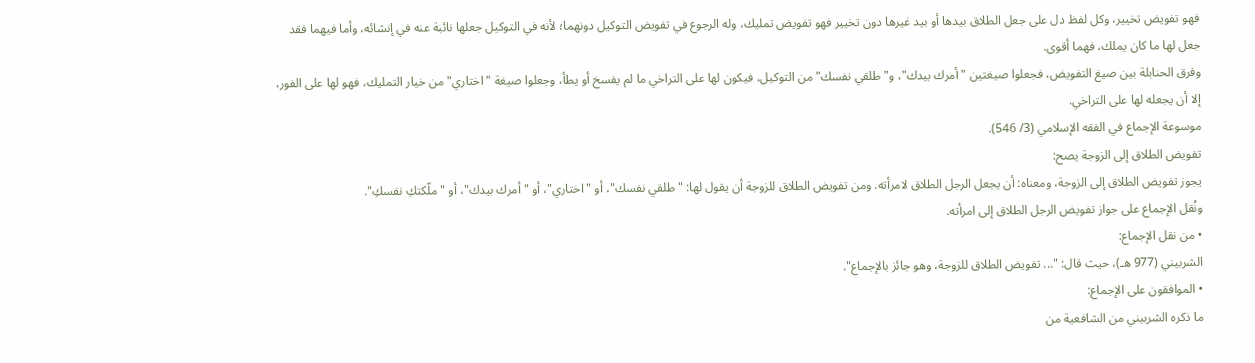فهو تفويض تخيير، وكل لفظ دل على جعل الطلاق بيدها أو بيد غيرها دون تخيير فهو تفويض تمليك، وله الرجوع في تفويض التوكيل دونهما؛ لأنه في التوكيل جعلها نائبة عنه في إنشائه، وأما فيهما فقد جعل لها ما كان يملك، فهما أقوى.
وفرق الحنابلة بين صيغ التفويض، فجعلوا صيغتين "أمرك بيدك"، و"طلقي نفسك" من التوكيل، فيكون لها على التراخي ما لم يفسخ أو يطأ، وجعلوا صيغة "اختاري" من خيار التمليك، فهو لها على الفور، إلا أن يجعله لها على التراخي.
موسوعة الإجماع في الفقه الإسلامي (3/ 546).
تفويض الطلاق إلى الزوجة يصح:
يجوز تفويض الطلاق إلى الزوجة، ومعناه: أن يجعل الرجل الطلاق لامرأته. ومن تفويض الطلاق للزوجة أن يقول لها: "طلقي نفسك"، أو "اختاري"، أو "أمرك بيدك"، أو "ملّكتكِ نفسكِ".
ونُقل الإجماع على جواز تفويض الرجل الطلاق إلى امرأته.
• من نقل الإجماع:
الشربيني (977 هـ)، حيث قال: "... تفويض الطلاق للزوجة، وهو جائز بالإجماع".
• الموافقون على الإجماع:
ما ذكره الشربيني من الشافعية من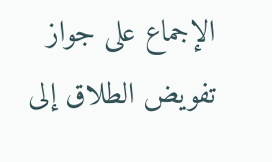الإجماع على جواز تفويض الطلاق إلى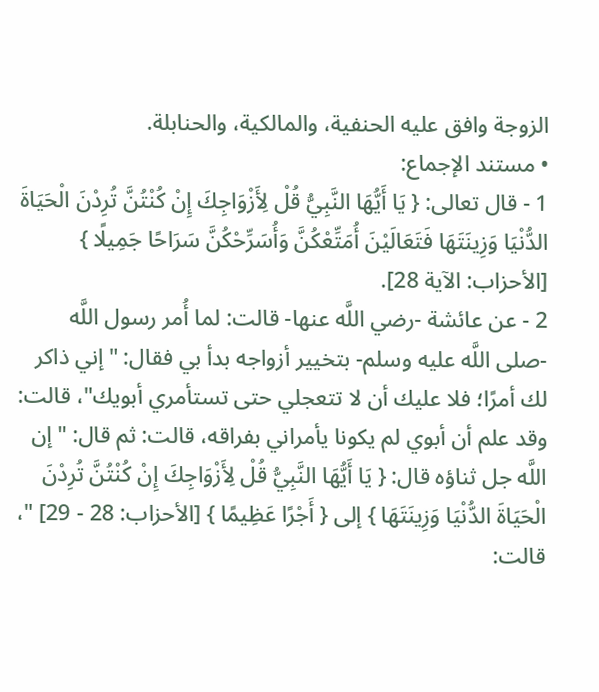الزوجة وافق عليه الحنفية، والمالكية، والحنابلة.
• مستند الإجماع:
1 - قال تعالى: { يَا أَيُّهَا النَّبِيُّ قُلْ لِأَزْوَاجِكَ إِنْ كُنْتُنَّ تُرِدْنَ الْحَيَاةَ الدُّنْيَا وَزِينَتَهَا فَتَعَالَيْنَ أُمَتِّعْكُنَّ وَأُسَرِّحْكُنَّ سَرَاحًا جَمِيلًا } [الأحزاب: الآية 28].
2 - عن عائشة -رضي اللَّه عنها- قالت: لما أُمر رسول اللَّه -صلى اللَّه عليه وسلم- بتخيير أزواجه بدأ بي فقال: "إني ذاكر لك أمرًا؛ فلا عليك أن لا تتعجلي حتى تستأمري أبويك"، قالت: وقد علم أن أبوي لم يكونا يأمراني بفراقه، قالت: ثم قال: "إن اللَّه جل ثناؤه قال: { يَا أَيُّهَا النَّبِيُّ قُلْ لِأَزْوَاجِكَ إِنْ كُنْتُنَّ تُرِدْنَ الْحَيَاةَ الدُّنْيَا وَزِينَتَهَا } إلى { أَجْرًا عَظِيمًا } [الأحزاب: 28 - 29] "، قالت: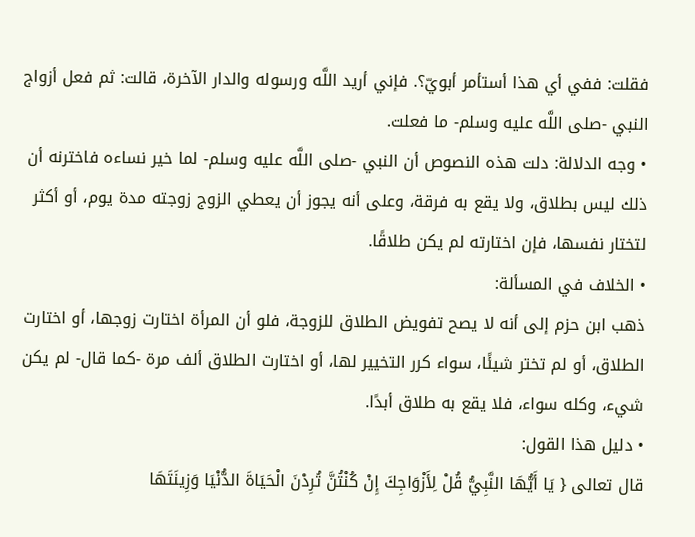فقلت: ففي أي هذا أستأمر أبويّ؟. فإني أريد اللَّه ورسوله والدار الآخرة، قالت: ثم فعل أزواج النبي -صلى اللَّه عليه وسلم- ما فعلت.
• وجه الدلالة: دلت هذه النصوص أن النبي -صلى اللَّه عليه وسلم- لما خير نساءه فاخترنه أن ذلك ليس بطلاق، ولا يقع به فرقة، وعلى أنه يجوز أن يعطي الزوج زوجته مدة يوم، أو أكثر لتختار نفسها، فإن اختارته لم يكن طلاقًا.
• الخلاف في المسألة:
ذهب ابن حزم إلى أنه لا يصح تفويض الطلاق للزوجة، فلو أن المرأة اختارت زوجها، أو اختارت الطلاق، أو لم تختر شيئًا، سواء كرر التخيير لها، أو اختارت الطلاق ألف مرة -كما قال- لم يكن شيء، وكله سواء، فلا يقع به طلاق أبدًا.
• دليل هذا القول:
قال تعالى { يَا أَيُّهَا النَّبِيُّ قُلْ لِأَزْوَاجِكَ إِنْ كُنْتُنَّ تُرِدْنَ الْحَيَاةَ الدُّنْيَا وَزِينَتَهَا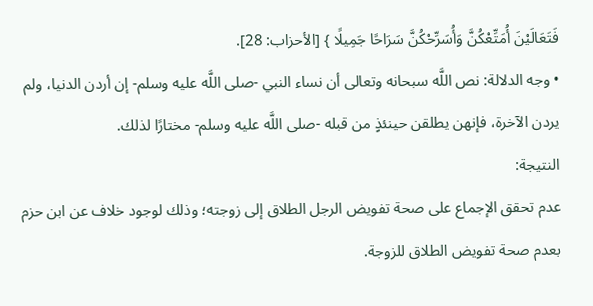فَتَعَالَيْنَ أُمَتِّعْكُنَّ وَأُسَرِّحْكُنَّ سَرَاحًا جَمِيلًا } [الأحزاب: 28].
• وجه الدلالة: نص اللَّه سبحانه وتعالى أن نساء النبي -صلى اللَّه عليه وسلم- إن أردن الدنيا، ولم يردن الآخرة، فإنهن يطلقن حينئذٍ من قبله -صلى اللَّه عليه وسلم- مختارًا لذلك.
النتيجة:
عدم تحقق الإجماع على صحة تفويض الرجل الطلاق إلى زوجته؛ وذلك لوجود خلاف عن ابن حزم بعدم صحة تفويض الطلاق للزوجة.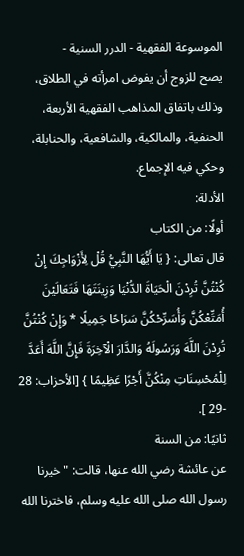الموسوعة الفقهية - الدرر السنية -
يصح للزوج أن يفوض امرأته في الطلاق، وذلك باتفاق المذاهب الفقهية الأربعة، الحنفية، والمالكية، والشافعية، والحنابلة، وحكي فيه الإجماع.
الأدلة:
أولًا: من الكتاب
قال تعالى: { يَا أَيُّهَا النَّبِيُّ قُلْ لِأَزْوَاجِكَ إِنْ كُنْتُنَّ تُرِدْنَ الْحَيَاةَ الدُّنْيَا وَزِينَتَهَا فَتَعَالَيْنَ أُمَتِّعْكُنَّ وَأُسَرِّحْكُنَّ سَرَاحًا جَمِيلًا * وَإِنْ كُنْتُنَّ تُرِدْنَ اللَّهَ وَرَسُولَهُ وَالدَّارَ الْآخِرَةَ فَإِنَّ اللَّهَ أَعَدَّ لِلْمُحْسِنَاتِ مِنْكُنَّ أَجْرًا عَظِيمًا } [الأحزاب: 28 -29 ].
ثانيًا: من السنة
عن عائشة رضي الله عنها، قالت: "خيرنا رسول الله صلى الله عليه وسلم، فاخترنا الله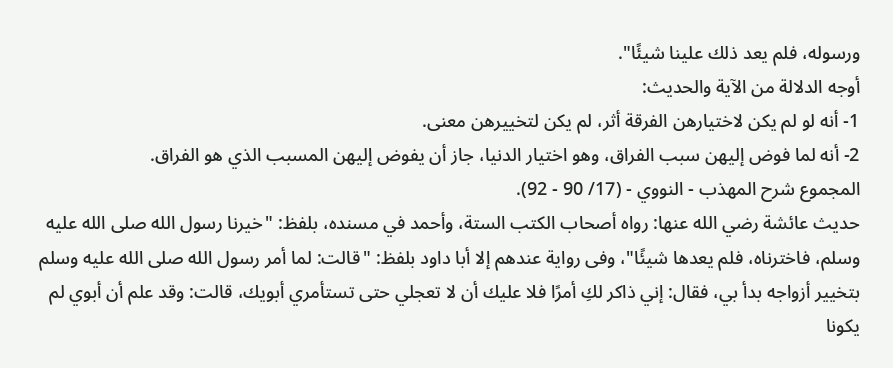ورسوله، فلم يعد ذلك علينا شيئًا".
أوجه الدلالة من الآية والحديث:
1- أنه لو لم يكن لاختيارهن الفرقة أثر، لم يكن لتخييرهن معنى.
2- أنه لما فوض إليهن سبب الفراق، وهو اختيار الدنيا، جاز أن يفوض إليهن المسبب الذي هو الفراق.
المجموع شرح المهذب - النووي - (17/ 90 - 92).
حديث عائشة رضي الله عنها: رواه أصحاب الكتب الستة، وأحمد في مسنده، بلفظ: "خيرنا رسول الله صلى الله عليه وسلم، فاخترناه، فلم يعدها شيئًا"، وفى رواية عندهم إلا أبا داود بلفظ: "قالت: لما أمر رسول الله صلى الله عليه وسلم بتخيير أزواجه بدأ بي، فقال: إني ذاكر لكِ أمرًا فلا عليك أن لا تعجلي حتى تستأمري أبويك، قالت: وقد علم أن أبوي لم يكونا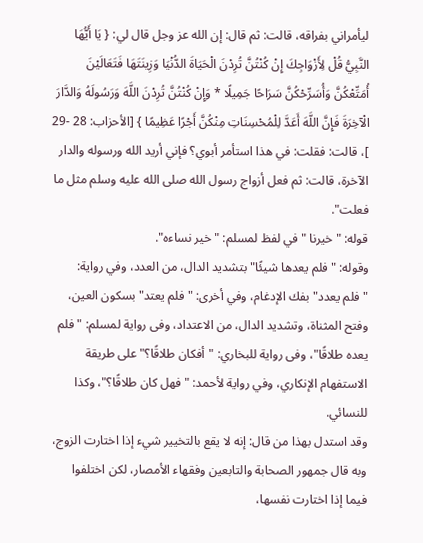ليأمراني بفراقه، قالت: ثم قال: إن الله عز وجل قال لي: { يَا أَيُّهَا النَّبِيُّ قُلْ لِأَزْوَاجِكَ إِنْ كُنْتُنَّ تُرِدْنَ الْحَيَاةَ الدُّنْيَا وَزِينَتَهَا فَتَعَالَيْنَ أُمَتِّعْكُنَّ وَأُسَرِّحْكُنَّ سَرَاحًا جَمِيلًا * وَإِنْ كُنْتُنَّ تُرِدْنَ اللَّهَ وَرَسُولَهُ وَالدَّارَ الْآخِرَةَ فَإِنَّ اللَّهَ أَعَدَّ لِلْمُحْسِنَاتِ مِنْكُنَّ أَجْرًا عَظِيمًا } [الأحزاب: 28 -29 ]، قالت: فقلت: في هذا استأمر أبوي؟ فإني أريد الله ورسوله والدار الآخرة، قالت: ثم فعل أزواج رسول الله صلى الله عليه وسلم مثل ما فعلت".
قوله: " خيرنا " في لفظ لمسلم: " خير نساءه".
وقوله: "فلم يعدها شيئًا" بتشديد الدال، من العدد، وفي رواية: "فلم يعدد" بفك الإدغام، وفي أخرى: "فلم يعتد" بسكون العين، وفتح المثناة، وتشديد الدال، من الاعتداد، وفى رواية لمسلم: "فلم يعده طلاقًا"، وفى رواية للبخاري: "أفكان طلاقًا؟" على طريقة الاستفهام الإنكاري، وفي رواية لأحمد: "فهل كان طلاقًا؟"، وكذا للنسائي.
وقد استدل بهذا من قال: إنه لا يقع بالتخيير شيء إذا اختارت الزوج، وبه قال جمهور الصحابة والتابعين وفقهاء الأمصار، لكن اختلفوا فيما إذا اختارت نفسها،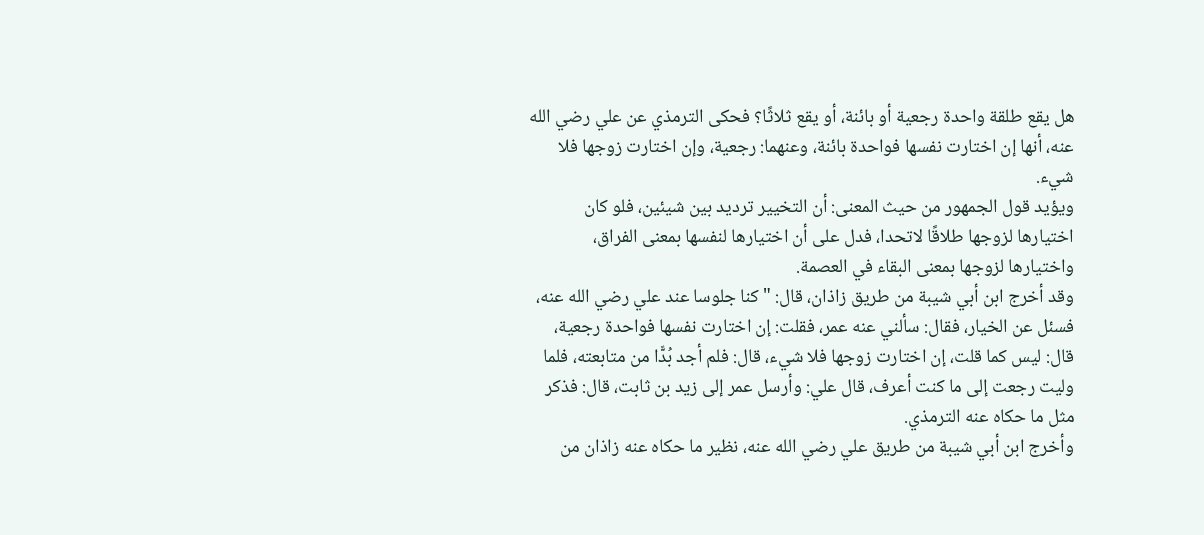هل يقع طلقة واحدة رجعية أو بائنة، أو يقع ثلاثًا؟ فحكى الترمذي عن علي رضي الله عنه، أنها إن اختارت نفسها فواحدة بائنة، وعنهما: رجعية، وإن اختارت زوجها فلا شيء.
ويؤيد قول الجمهور من حيث المعنى: أن التخيير ترديد بين شيئين، فلو كان اختيارها لزوجها طلاقًا لاتحدا، فدل على أن اختيارها لنفسها بمعنى الفراق، واختيارها لزوجها بمعنى البقاء في العصمة.
وقد أخرج ابن أبي شيبة من طريق زاذان، قال: "كنا جلوسا عند علي رضي الله عنه، فسئل عن الخيار، فقال: سألني عنه عمر، فقلت: إن اختارت نفسها فواحدة رجعية، قال: ليس كما قلت، إن اختارت زوجها فلا شيء، قال: فلم أجد بُدًّا من متابعته، فلما وليت رجعت إلى ما كنت أعرف، قال علي: وأرسل عمر إلى زيد بن ثابت، قال: فذكر مثل ما حكاه عنه الترمذي.
وأخرج ابن أبي شيبة من طريق علي رضي الله عنه، نظير ما حكاه عنه زاذان من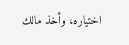اختياره، وأخذ مالك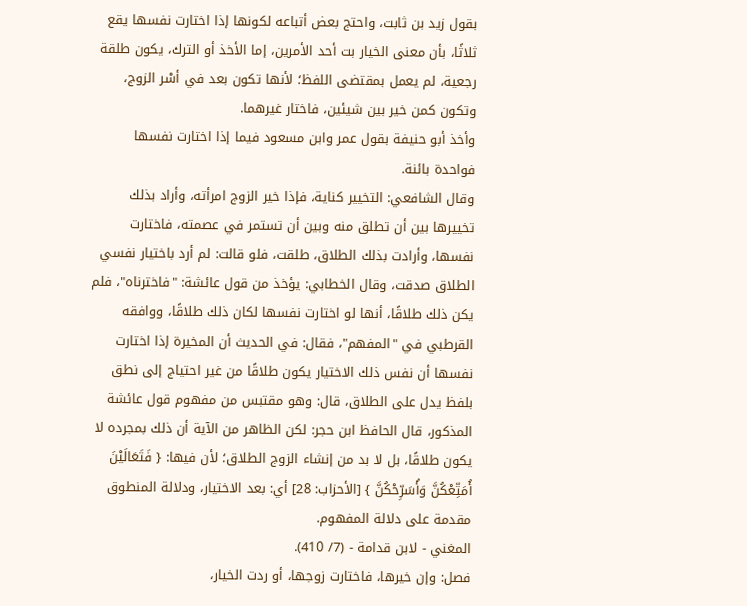بقول زيد بن ثابت، واحتج بعض أتباعه لكونها إذا اختارت نفسها يقع ثلاثًا، بأن معنى الخيار بت أحد الأمرين، إما الأخذ أو الترك، يكون طلقة رجعية، لم يعمل بمقتضى اللفظ؛ لأنها تكون بعد في أسْر الزوج، وتكون كمن خير بين شيئين، فاختار غيرهما.
وأخذ أبو حنيفة بقول عمر وابن مسعود فيما إذا اختارت نفسها فواحدة بائنة.
وقال الشافعي: التخيير كناية، فإذا خير الزوج امرأته، وأراد بذلك تخييرها بين أن تطلق منه وبين أن تستمر في عصمته، فاختارت نفسها، وأرادت بذلك الطلاق، طلقت، فلو قالت: لم أرد باختيار نفسي الطلاق صدقت، وقال الخطابي: يؤخذ من قول عائشة: "فاخترناه"، فلم يكن ذلك طلاقًا، أنها لو اختارت نفسها لكان ذلك طلاقًا، ووافقه القرطبي في "المفهم"، فقال: في الحديث أن المخيرة إذا اختارت نفسها أن نفس ذلك الاختيار يكون طلاقًا من غير احتياج إلى نطق بلفظ يدل على الطلاق، قال: وهو مقتبس من مفهوم قول عائشة المذكور، قال الحافظ ابن حجر: لكن الظاهر من الآية أن ذلك بمجرده لا يكون طلاقًا، بل لا بد من إنشاء الزوج الطلاق؛ لأن فيها: { فَتَعَالَيْنَ أُمَتِّعْكُنَّ وَأُسَرِّحْكُنَّ } [الأحزاب: 28] أي: بعد الاختيار، ودلالة المنطوق مقدمة على دلالة المفهوم.
المغني - لابن قدامة - (7/ 410).
فصل: وإن خيرها، فاختارت زوجها، أو ردت الخيار،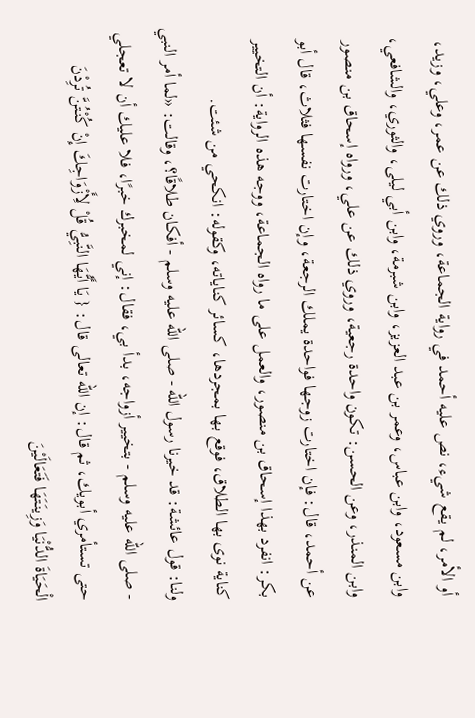أو الأمر، لم يقع شيء، نص عليه أحمد في رواية الجماعة، وروي ذلك عن عمر، وعلي، وزيد، وابن مسعود، وابن عباس، وعمر بن عبد العزيز، وابن شبرمة، وابن أبي ليلى، والثوري، والشافعي، وابن المنذر، وعن الحسن: تكون واحدة رجعية، وروي ذلك عن علي، ورواه إسحاق بن منصور عن أحمد، قال: فإن اختارت زوجها فواحدة يملك الرجعة، وإن اختارت نفسها فثلاث، قال أبو بكر: انفرد بهذا إسحاق بن منصور، والعمل على ما رواه الجماعة، ووجه هذه الرواية: أن التخيير كناية نوى بها الطلاق، فوقع بها بمجردها، كسائر كناياته، وكقوله: انكحي من شئت.
ولنا: قول عائشة: قد خيرنا رسول الله - صلى الله عليه وسلم - أفكان طلاقًا؟، وقالت: «لما أمر النبي - صلى الله عليه وسلم - بتخيير أزواجه، بدأ بي، فقال: إني لمخبرك خبرًا، فلا عليك أن لا تعجلي حتى تستأمري أبويك، ثم قال: إن الله تعالى قال: { يَا أَيُّهَا النَّبِيُّ قُلْ لِأَزْوَاجِكَ إِنْ كُنْتُنَّ تُرِدْنَ الْحَيَاةَ الدُّنْيَا وَزِينَتَهَا فَتَعَالَيْنَ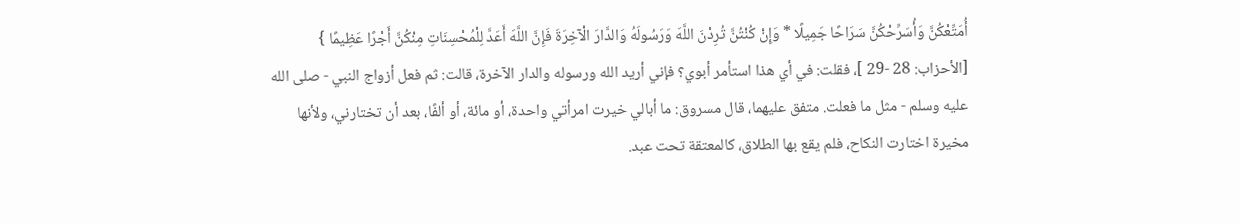أُمَتِّعْكُنَّ وَأُسَرِّحْكُنَّ سَرَاحًا جَمِيلًا * وَإِنْ كُنْتُنَّ تُرِدْنَ اللَّهَ وَرَسُولَهُ وَالدَّارَ الْآخِرَةَ فَإِنَّ اللَّهَ أَعَدَّ لِلْمُحْسِنَاتِ مِنْكُنَّ أَجْرًا عَظِيمًا } [الأحزاب: 28 -29 ]، فقلت: في أي هذا استأمر أبوي؟ فإني أريد الله ورسوله والدار الآخرة، قالت: ثم فعل أزواج النبي - صلى الله عليه وسلم - مثل ما فعلت. متفق عليهما، قال مسروق: ما أبالي خيرت امرأتي واحدة، أو مائة، أو ألفًا، بعد أن تختارني، ولأنها مخيرة اختارت النكاح، فلم يقع بها الطلاق، كالمعتقة تحت عبد.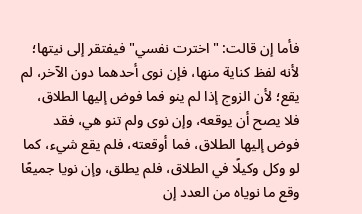فأما إن قالت: "اخترت نفسي" فيفتقر إلى نيتها؛ لأنه لفظ كناية منها، فإن نوى أحدهما دون الآخر، لم يقع؛ لأن الزوج إذا لم ينو فما فوض إليها الطلاق، فلا يصح أن يوقعه، وإن نوى ولم تنو هي، فقد فوض إليها الطلاق، فما أوقعته، فلم يقع شيء، كما لو وكل وكيلًا في الطلاق، فلم يطلق، وإن نويا جميعًا وقع ما نوياه من العدد إن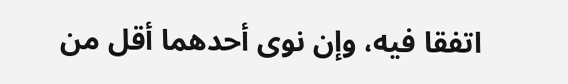اتفقا فيه، وإن نوى أحدهما أقل من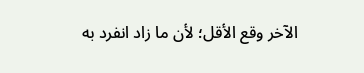الآخر وقع الأقل؛ لأن ما زاد انفرد به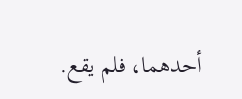أحدهما، فلم يقع.